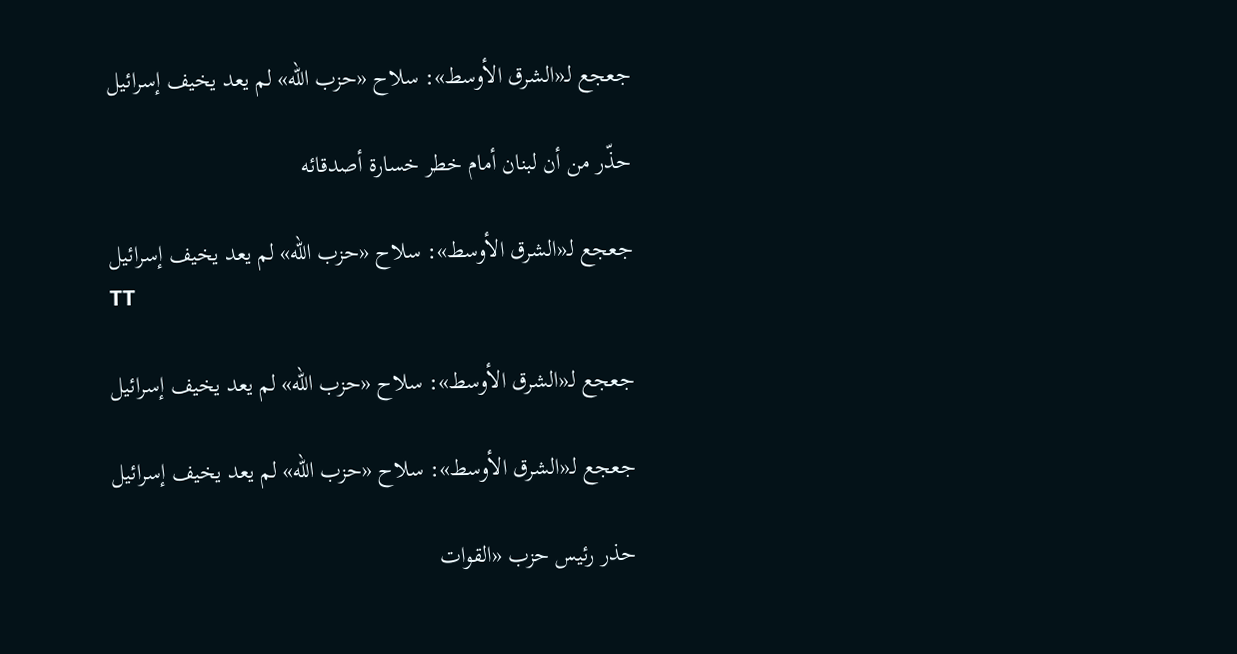جعجع لـ«الشرق الأوسط»: سلاح «حزب الله» لم يعد يخيف إسرائيل

حذّر من أن لبنان أمام خطر خسارة أصدقائه

جعجع لـ«الشرق الأوسط»: سلاح «حزب الله» لم يعد يخيف إسرائيل
TT

جعجع لـ«الشرق الأوسط»: سلاح «حزب الله» لم يعد يخيف إسرائيل

جعجع لـ«الشرق الأوسط»: سلاح «حزب الله» لم يعد يخيف إسرائيل

حذر رئيس حزب «القوات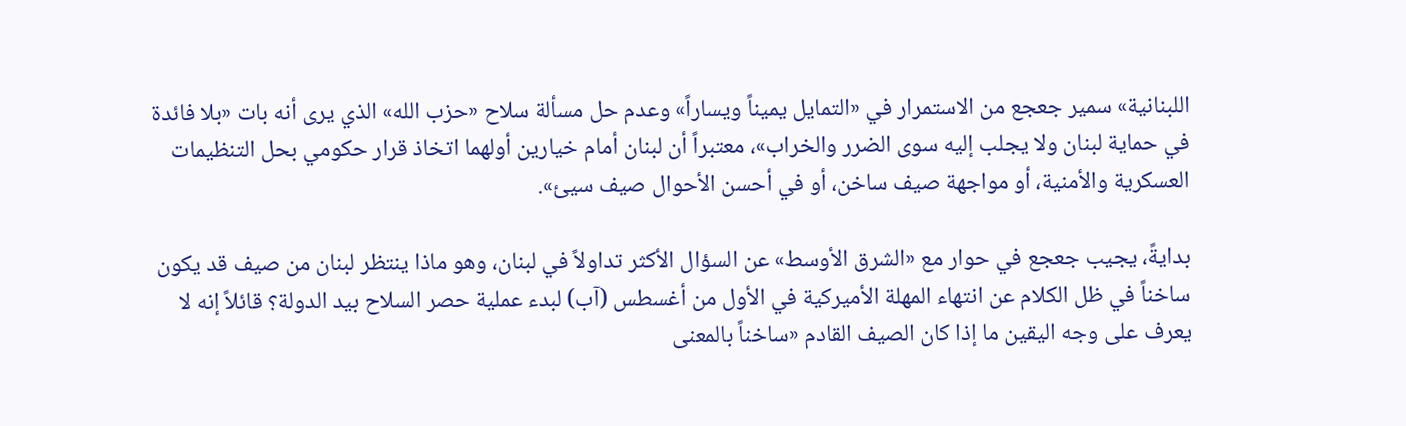اللبنانية» سمير جعجع من الاستمرار في «التمايل يميناً ويساراً» وعدم حل مسألة سلاح «حزب الله» الذي يرى أنه بات «بلا فائدة في حماية لبنان ولا يجلب إليه سوى الضرر والخراب»، معتبراً أن لبنان أمام خيارين أولهما اتخاذ قرار حكومي بحل التنظيمات العسكرية والأمنية، أو مواجهة صيف ساخن، أو في أحسن الأحوال صيف سيئ».

بدايةً، يجيب جعجع في حوار مع «الشرق الأوسط» عن السؤال الأكثر تداولاً في لبنان، وهو ماذا ينتظر لبنان من صيف قد يكون ساخناً في ظل الكلام عن انتهاء المهلة الأميركية في الأول من أغسطس (آب) لبدء عملية حصر السلاح بيد الدولة؟ قائلاً إنه لا يعرف على وجه اليقين ما إذا كان الصيف القادم «ساخناً بالمعنى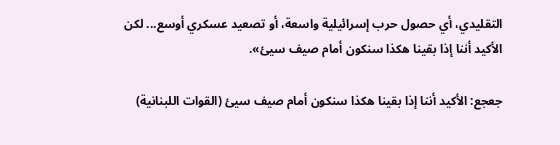التقليدي، أي حصول حرب إسرائيلية واسعة، أو تصعيد عسكري أوسع... لكن الأكيد أننا إذا بقينا هكذا سنكون أمام صيف سيئ».

جعجع: الأكيد أننا إذا بقينا هكذا سنكون أمام صيف سيئ (القوات اللبنانية)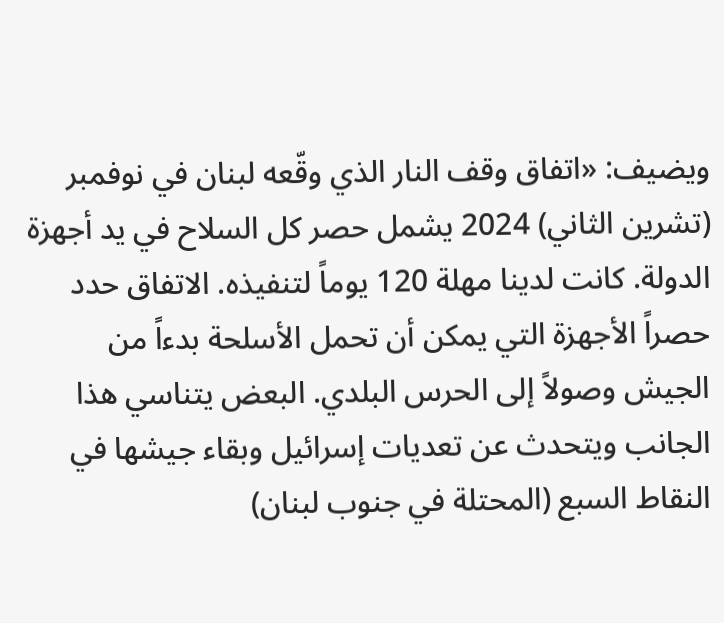ويضيف: «اتفاق وقف النار الذي وقّعه لبنان في نوفمبر (تشرين الثاني) 2024 يشمل حصر كل السلاح في يد أجهزة الدولة. كانت لدينا مهلة 120 يوماً لتنفيذه. الاتفاق حدد حصراً الأجهزة التي يمكن أن تحمل الأسلحة بدءاً من الجيش وصولاً إلى الحرس البلدي. البعض يتناسي هذا الجانب ويتحدث عن تعديات إسرائيل وبقاء جيشها في النقاط السبع (المحتلة في جنوب لبنان)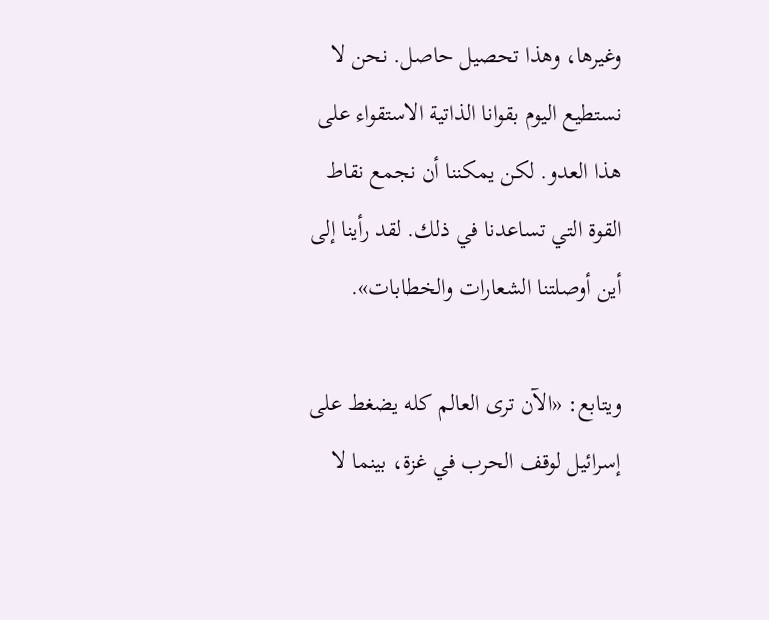وغيرها، وهذا تحصيل حاصل. نحن لا نستطيع اليوم بقوانا الذاتية الاستقواء على هذا العدو. لكن يمكننا أن نجمع نقاط القوة التي تساعدنا في ذلك. لقد رأينا إلى أين أوصلتنا الشعارات والخطابات».

ويتابع: «الآن ترى العالم كله يضغط على إسرائيل لوقف الحرب في غزة، بينما لا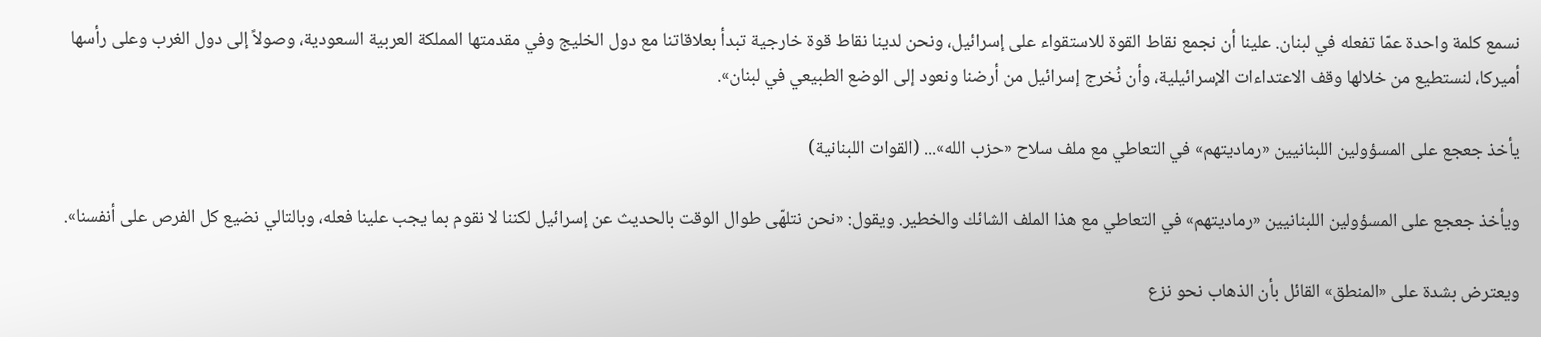نسمع كلمة واحدة عمّا تفعله في لبنان. علينا أن نجمع نقاط القوة للاستقواء على إسرائيل، ونحن لدينا نقاط قوة خارجية تبدأ بعلاقاتنا مع دول الخليج وفي مقدمتها المملكة العربية السعودية، وصولاً إلى دول الغرب وعلى رأسها أميركا، لنستطيع من خلالها وقف الاعتداءات الإسرائيلية، وأن نُخرج إسرائيل من أرضنا ونعود إلى الوضع الطبيعي في لبنان».

يأخذ جعجع على المسؤولين اللبنانيين «رماديتهم» في التعاطي مع ملف سلاح «حزب الله»... (القوات اللبنانية)

ويأخذ جعجع على المسؤولين اللبنانيين «رماديتهم» في التعاطي مع هذا الملف الشائك والخطير. ويقول: «نحن نتلهّى طوال الوقت بالحديث عن إسرائيل لكننا لا نقوم بما يجب علينا فعله، وبالتالي نضيع كل الفرص على أنفسنا».

ويعترض بشدة على «المنطق» القائل بأن الذهاب نحو نزع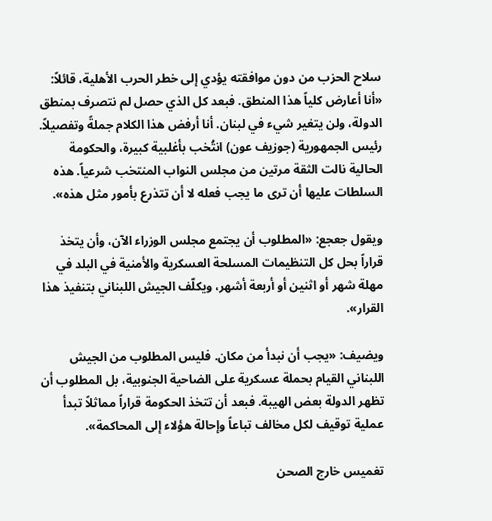سلاح الحزب من دون موافقته يؤدي إلى خطر الحرب الأهلية، قائلاً: «أنا أعارض كلياً هذا المنطق. فبعد كل الذي حصل لم نتصرف بمنطق الدولة، ولن يتغير شيء في لبنان. أنا أرفض هذا الكلام جملةً وتفصيلاً. رئيس الجمهورية (جوزيف عون) انتُخب بأغلبية كبيرة، والحكومة الحالية نالت الثقة مرتين من مجلس النواب المنتخب شرعياً. هذه السلطات عليها أن ترى ما يجب فعله لا أن تتذرع بأمور مثل هذه».

ويقول جعجع: «المطلوب أن يجتمع مجلس الوزراء الآن، وأن يتخذ قراراً بحل كل التنظيمات المسلحة العسكرية والأمنية في البلد في مهلة شهر أو اثنين أو أربعة أشهر، ويكلّف الجيش اللبناني بتنفيذ هذا القرار».

ويضيف: «يجب أن نبدأ من مكان. فليس المطلوب من الجيش اللبناني القيام بحملة عسكرية على الضاحية الجنوبية، بل المطلوب أن تظهر الدولة بعض الهيبة. فبعد أن تتخذ الحكومة قراراً مماثلاً تبدأ عملية توقيف لكل مخالف تباعاً وإحالة هؤلاء إلى المحاكمة».

تغميس خارج الصحن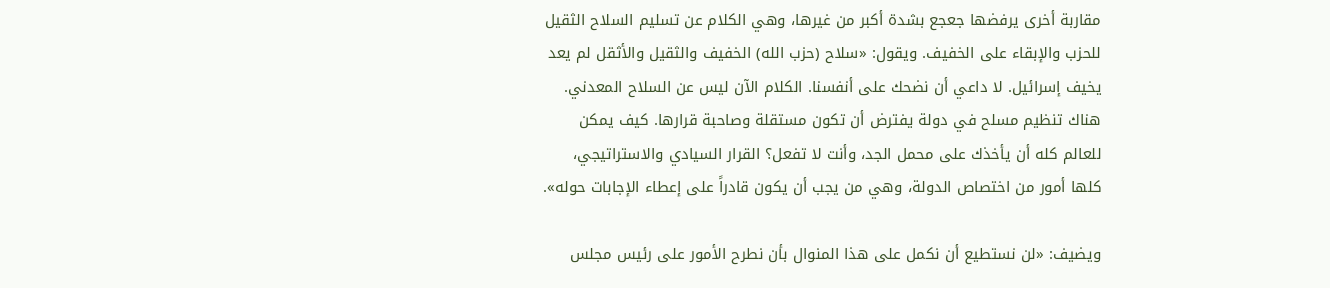مقاربة أخرى يرفضها جعجع بشدة أكبر من غيرها، وهي الكلام عن تسليم السلاح الثقيل للحزب والإبقاء على الخفيف. ويقول: «سلاح (حزب الله) الخفيف والثقيل والأثقل لم يعد يخيف إسرائيل. لا داعي أن نضحك على أنفسنا. الكلام الآن ليس عن السلاح المعدني. هناك تنظيم مسلح في دولة يفترض أن تكون مستقلة وصاحبة قرارها. كيف يمكن للعالم كله أن يأخذك على محمل الجد، وأنت لا تفعل؟ القرار السيادي والاستراتيجي، كلها أمور من اختصاص الدولة، وهي من يجب أن يكون قادراً على إعطاء الإجابات حوله».

ويضيف: «لن نستطيع أن نكمل على هذا المنوال بأن نطرح الأمور على رئيس مجلس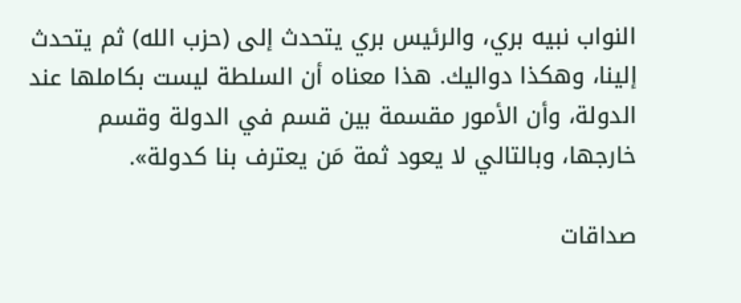النواب نبيه بري، والرئيس بري يتحدث إلى (حزب الله) ثم يتحدث إلينا، وهكذا دواليك. هذا معناه أن السلطة ليست بكاملها عند الدولة، وأن الأمور مقسمة بين قسم في الدولة وقسم خارجها، وبالتالي لا يعود ثمة مَن يعترف بنا كدولة».

صداقات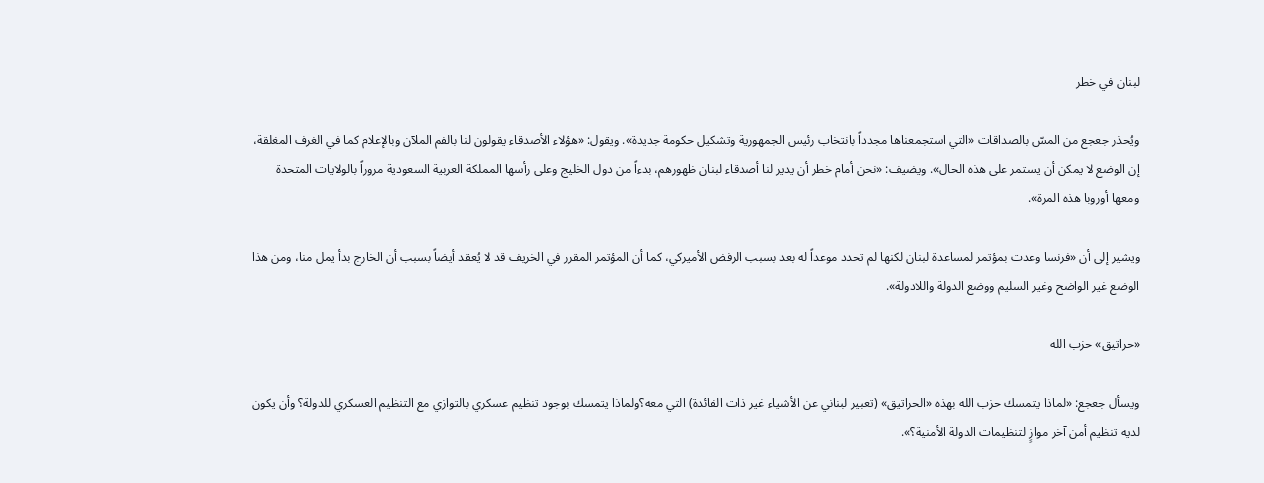لبنان في خطر

ويُحذر جعجع من المسّ بالصداقات «التي استجمعناها مجدداً بانتخاب رئيس الجمهورية وتشكيل حكومة جديدة». ويقول: «هؤلاء الأصدقاء يقولون لنا بالفم الملآن وبالإعلام كما في الغرف المغلقة، إن الوضع لا يمكن أن يستمر على هذه الحال». ويضيف: «نحن أمام خطر أن يدير لنا أصدقاء لبنان ظهورهم، بدءاً من دول الخليج وعلى رأسها المملكة العربية السعودية مروراً بالولايات المتحدة ومعها أوروبا هذه المرة».

ويشير إلى أن «فرنسا وعدت بمؤتمر لمساعدة لبنان لكنها لم تحدد موعداً له بعد بسبب الرفض الأميركي، كما أن المؤتمر المقرر في الخريف قد لا يُعقد أيضاً بسبب أن الخارج بدأ يمل منا، ومن هذا الوضع غير الواضح وغير السليم ووضع الدولة واللادولة».

«حراتيق» حزب الله

ويسأل جعجع: «لماذا يتمسك حزب الله بهذه «الحراتيق» (تعبير لبناني عن الأشياء غير ذات الفائدة) التي معه؟ولماذا يتمسك بوجود تنظيم عسكري بالتوازي مع التنظيم العسكري للدولة؟ وأن يكون لديه تنظيم أمن آخر موازٍ لتنظيمات الدولة الأمنية؟».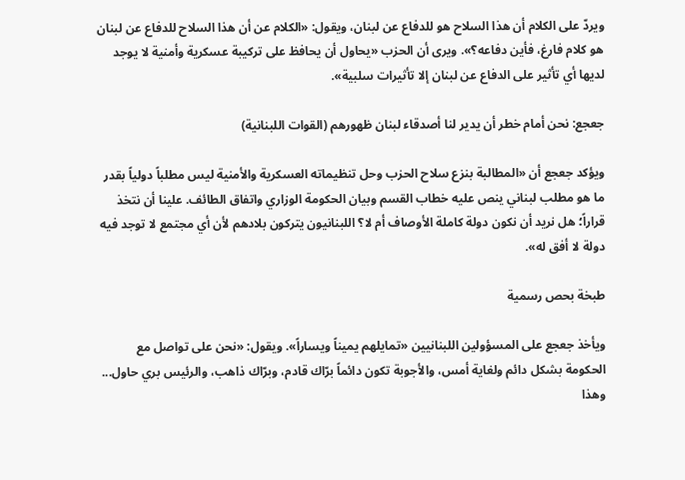ويردّ على الكلام أن هذا السلاح هو للدفاع عن لبنان، ويقول: «الكلام عن أن هذا السلاح للدفاع عن لبنان هو كلام فارغ، فأين دفاعه؟». ويرى أن الحزب «يحاول أن يحافظ على تركيبة عسكرية وأمنية لا يوجد لديها أي تأثير على الدفاع عن لبنان إلا تأثيرات سلبية».

جعجع: نحن أمام خطر أن يدير لنا أصدقاء لبنان ظهورهم (القوات اللبنانية)

ويؤكد جعجع أن «المطالبة بنزع سلاح الحزب وحل تنظيماته العسكرية والأمنية ليس مطلباً دولياً بقدر ما هو مطلب لبناني ينص عليه خطاب القسم وبيان الحكومة الوزاري واتفاق الطائف. علينا أن نتخذ قراراً؛ هل نريد أن نكون دولة كاملة الأوصاف أم لا؟ اللبنانيون يتركون بلادهم لأن أي مجتمع لا توجد فيه دولة لا أفق له».

طبخة بحص رسمية

ويأخذ جعجع على المسؤولين اللبنانيين «تمايلهم يميناً ويساراً». ويقول: «نحن على تواصل مع الحكومة بشكل دائم ولغاية أمس، والأجوبة تكون دائماً برّاك قادم، وبرّاك ذاهب، والرئيس بري حاول... وهذا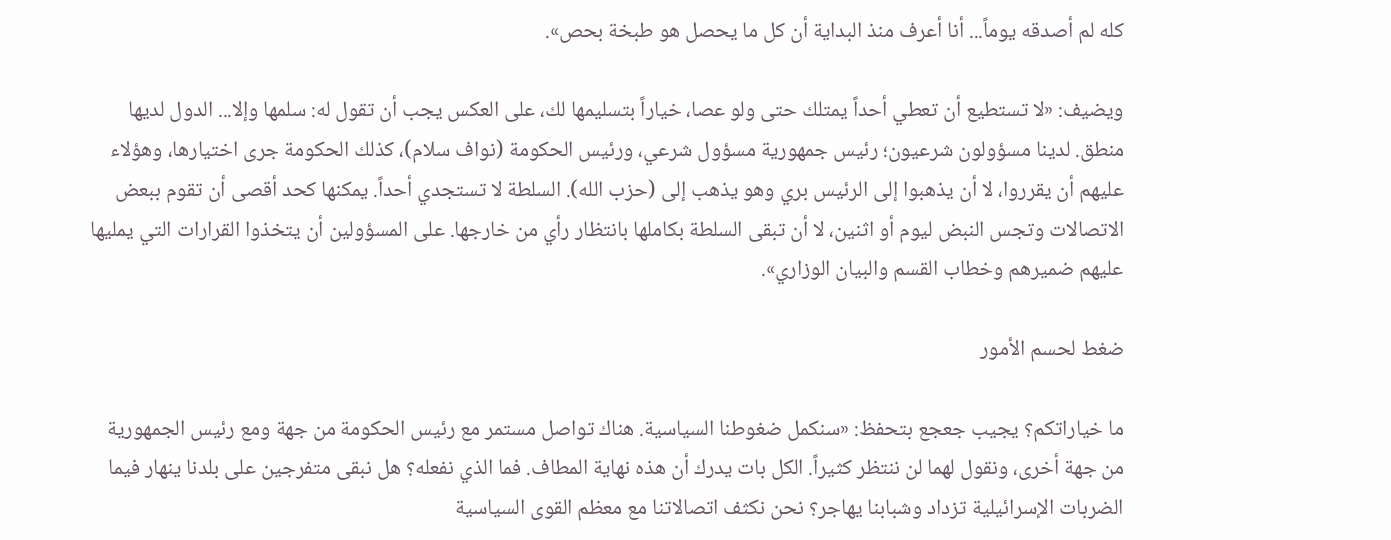كله لم أصدقه يوماً... أنا أعرف منذ البداية أن كل ما يحصل هو طبخة بحص».

ويضيف: «لا تستطيع أن تعطي أحداً يمتلك حتى ولو عصا، خياراً بتسليمها لك، على العكس يجب أن تقول له: سلمها وإلا... الدول لديها منطق. لدينا مسؤولون شرعيون؛ رئيس جمهورية مسؤول شرعي، ورئيس الحكومة (نواف سلام)، كذلك الحكومة جرى اختيارها، وهؤلاء عليهم أن يقرروا، لا أن يذهبوا إلى الرئيس بري وهو يذهب إلى (حزب الله). السلطة لا تستجدي أحداً. يمكنها كحد أقصى أن تقوم ببعض الاتصالات وتجس النبض ليوم أو اثنين، لا أن تبقى السلطة بكاملها بانتظار رأي من خارجها. على المسؤولين أن يتخذوا القرارات التي يمليها عليهم ضميرهم وخطاب القسم والبيان الوزاري».

ضغط لحسم الأمور

ما خياراتكم؟ يجيب جعجع بتحفظ: «سنكمل ضغوطنا السياسية. هناك تواصل مستمر مع رئيس الحكومة من جهة ومع رئيس الجمهورية من جهة أخرى، ونقول لهما لن ننتظر كثيراً. الكل بات يدرك أن هذه نهاية المطاف. فما الذي نفعله؟ هل نبقى متفرجين على بلدنا ينهار فيما الضربات الإسرائيلية تزداد وشبابنا يهاجر؟ نحن نكثف اتصالاتنا مع معظم القوى السياسية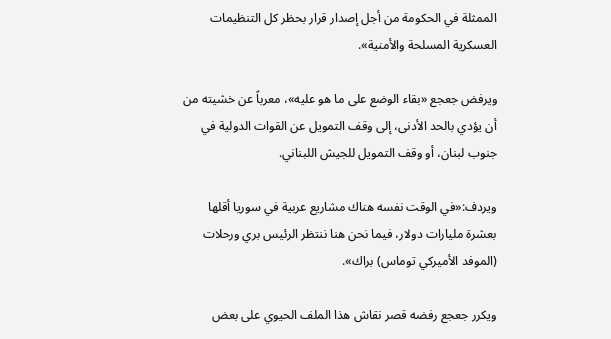الممثلة في الحكومة من أجل إصدار قرار بحظر كل التنظيمات العسكرية المسلحة والأمنية».

ويرفض جعجع «بقاء الوضع على ما هو عليه»، معرباً عن خشيته من أن يؤدي بالحد الأدنى، إلى وقف التمويل عن القوات الدولية في جنوب لبنان، أو وقف التمويل للجيش اللبناني.

ويردف:«في الوقت نفسه هناك مشاريع عربية في سوريا أقلها بعشرة مليارات دولار، فيما نحن هنا ننتظر الرئيس بري ورحلات (الموفد الأميركي توماس) براك».

ويكرر جعجع رفضه قصر نقاش هذا الملف الحيوي على بعض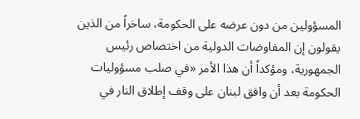المسؤولين من دون عرضه على الحكومة، ساخراً من الذين يقولون إن المفاوضات الدولية من اختصاص رئيس الجمهورية، ومؤكداً أن هذا الأمر «في صلب مسؤوليات الحكومة بعد أن وافق لبنان على وقف إطلاق النار في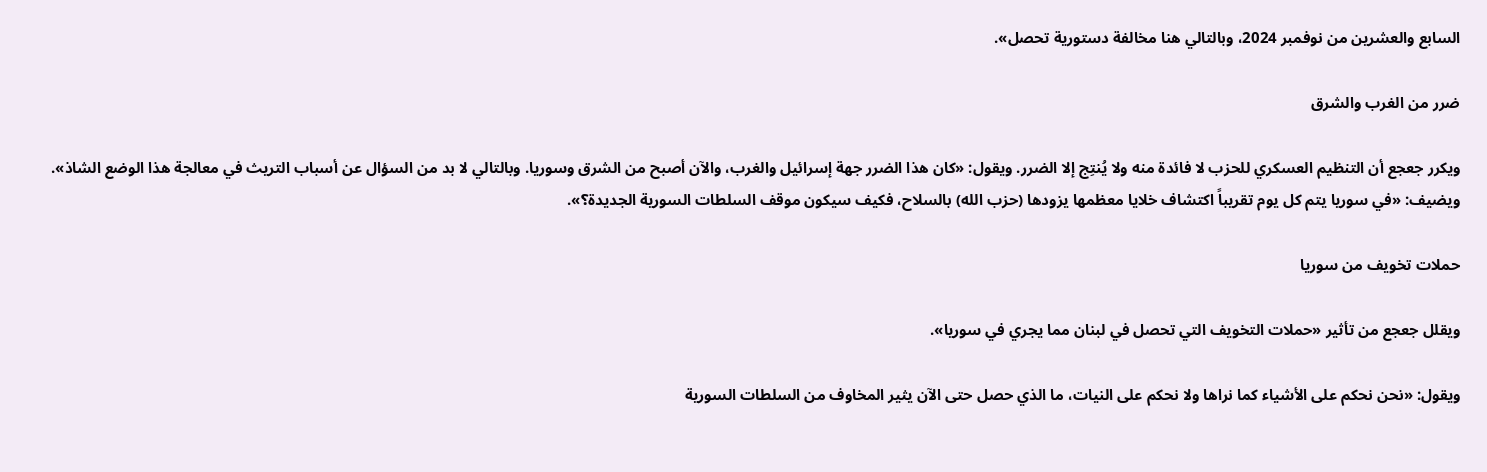السابع والعشرين من نوفمبر 2024، وبالتالي هنا مخالفة دستورية تحصل».

ضرر من الغرب والشرق

ويكرر جعجع أن التنظيم العسكري للحزب لا فائدة منه ولا يُنتِج إلا الضرر. ويقول: «كان هذا الضرر جهة إسرائيل والغرب، والآن أصبح من الشرق وسوريا. وبالتالي لا بد من السؤال عن أسباب التريث في معالجة هذا الوضع الشاذ». ويضيف: «في سوريا يتم كل يوم تقريباً اكتشاف خلايا معظمها يزودها (حزب الله) بالسلاح، فكيف سيكون موقف السلطات السورية الجديدة؟».

حملات تخويف من سوريا

ويقلل جعجع من تأثير «حملات التخويف التي تحصل في لبنان مما يجري في سوريا».

ويقول: «نحن نحكم على الأشياء كما نراها ولا نحكم على النيات، ما الذي حصل حتى الآن يثير المخاوف من السلطات السورية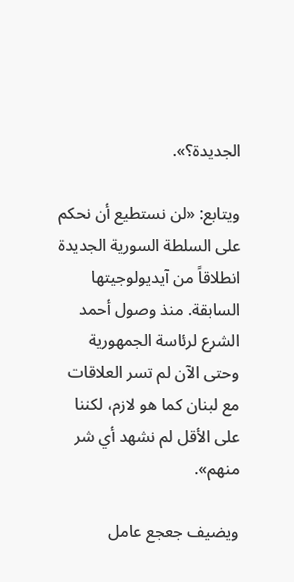الجديدة؟».

ويتابع: «لن نستطيع أن نحكم على السلطة السورية الجديدة انطلاقاً من آيديولوجيتها السابقة. منذ وصول أحمد الشرع لرئاسة الجمهورية وحتى الآن لم تسر العلاقات مع لبنان كما هو لازم، لكننا على الأقل لم نشهد أي شر منهم».

ويضيف جعجع عامل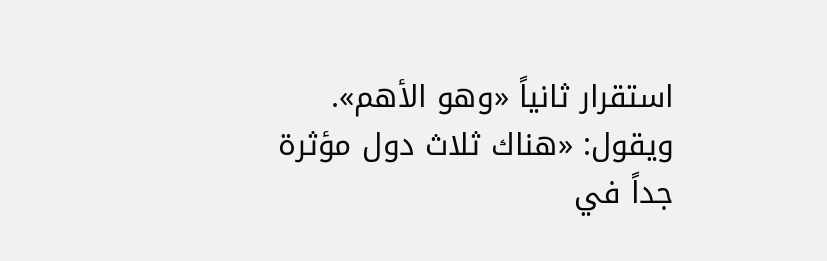استقرار ثانياً «وهو الأهم». ويقول: «هناك ثلاث دول مؤثرة جداً في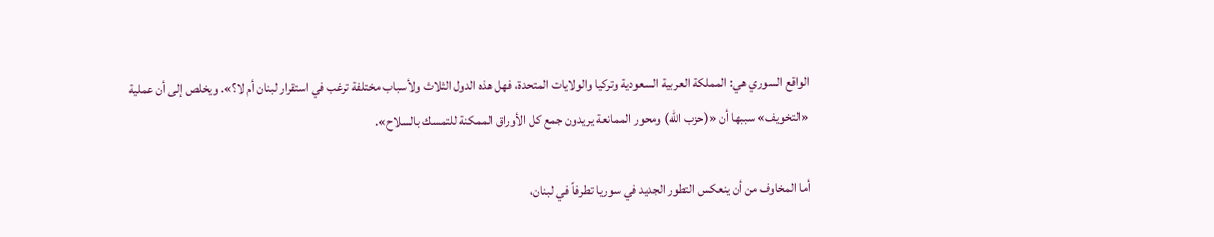الواقع السوري هي: المملكة العربية السعودية وتركيا والولايات المتحدة، فهل هذه الدول الثلاث ولأسباب مختلفة ترغب في استقرار لبنان أم لا؟». ويخلص إلى أن عملية «التخويف» سببها أن «(حزب الله) ومحور الممانعة يريدون جمع كل الأوراق الممكنة للتمسك بالسلاح».

أما المخاوف من أن ينعكس التطور الجديد في سوريا تطرفاً في لبنان،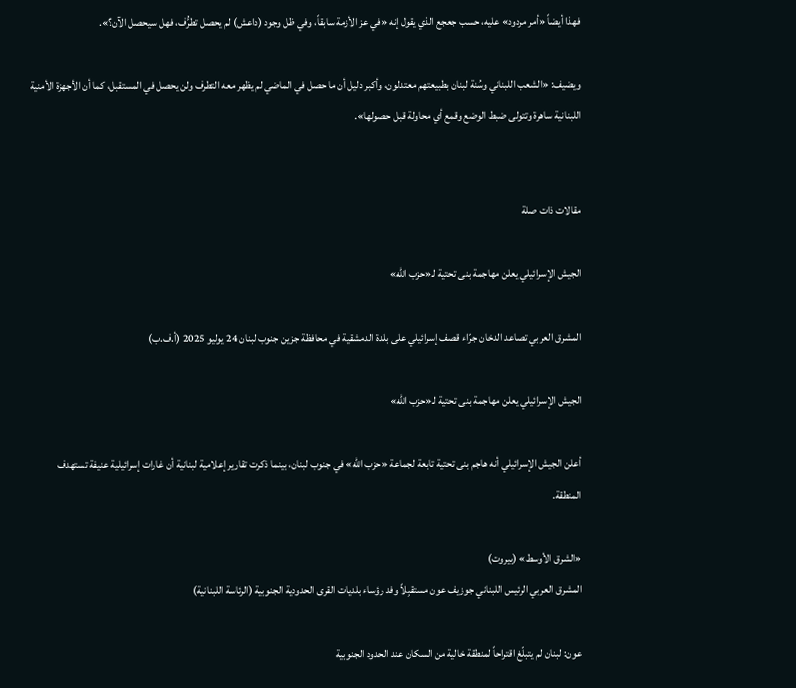فهذا أيضاً «أمر مردود» عليه، حسب جعجع الذي يقول إنه «في عز الأزمة سابقاً، وفي ظل وجود (داعش) لم يحصل تطرُّف، فهل سيحصل الآن؟».

ويضيف: «الشعب اللبناني وسُنة لبنان بطبيعتهم معتدلون، وأكبر دليل أن ما حصل في الماضي لم يظهر معه التطرف ولن يحصل في المستقبل، كما أن الأجهزة الأمنية اللبنانية ساهرة وتتولى ضبط الوضع وقمع أي محاولة قبل حصولها».


مقالات ذات صلة

الجيش الإسرائيلي يعلن مهاجمة بنى تحتية لـ«حزب الله»

المشرق العربي تصاعد الدخان جرّاء قصف إسرائيلي على بلدة الدمشقية في محافظة جزين جنوب لبنان 24 يوليو 2025 (أ.ف.ب)

الجيش الإسرائيلي يعلن مهاجمة بنى تحتية لـ«حزب الله»

أعلن الجيش الإسرائيلي أنه هاجم بنى تحتية تابعة لجماعة «حزب الله» في جنوب لبنان، بينما ذكرت تقارير إعلامية لبنانية أن غارات إسرائيلية عنيفة تستهدف المنطقة.

«الشرق الأوسط» (بيروت)
المشرق العربي الرئيس اللبناني جوزيف عون مستقبِلاً وفد رؤساء بلديات القرى الحدودية الجنوبية (الرئاسة اللبنانية)

عون: لبنان لم يتبلّغ اقتراحاً لمنطقة خالية من السكان عند الحدود الجنوبية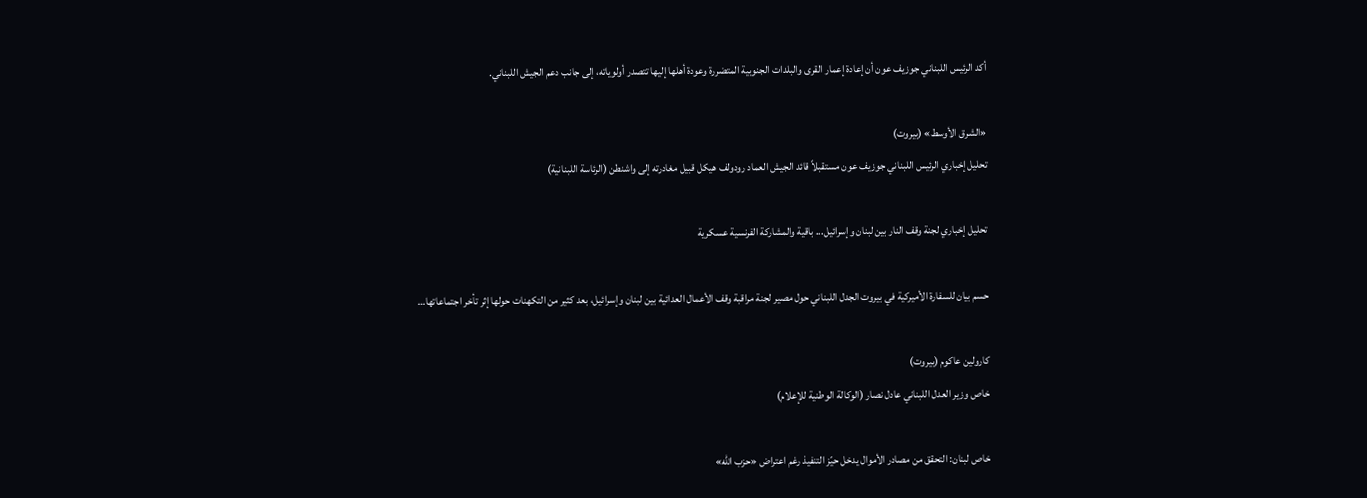أكد الرئيس اللبناني جوزيف عون أن إعادة إعمار القرى والبلدات الجنوبية المتضررة وعودة أهلها إليها تتصدر أولوياته، إلى جانب دعم الجيش اللبناني.

«الشرق الأوسط» (بيروت)
تحليل إخباري الرئيس اللبناني جوزيف عون مستقبلاً قائد الجيش العماد رودولف هيكل قبيل مغادرته إلى واشنطن (الرئاسة اللبنانية)

تحليل إخباري لجنة وقف النار بين لبنان وإسرائيل... باقية والمشاركة الفرنسية عسكرية

حسم بيان للسفارة الأميركية في بيروت الجدل اللبناني حول مصير لجنة مراقبة وقف الأعمال العدائية بين لبنان وإسرائيل، بعد كثير من التكهنات حولها إثر تأخر اجتماعاتها…

كارولين عاكوم (بيروت)
خاص وزير العدل اللبناني عادل نصار (الوكالة الوطنية للإعلام)

خاص لبنان: التحقق من مصادر الأموال يدخل حيّز التنفيذ رغم اعتراض «حزب الله»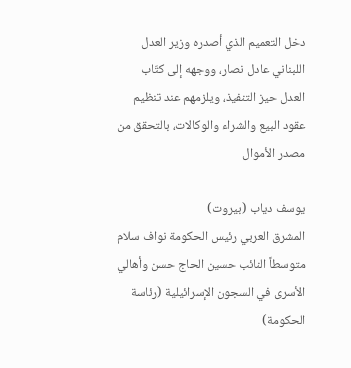دخل التعميم الذي أصدره وزير العدل اللبناني عادل نصار، ووجهه إلى كتّاب العدل حيز التنفيذ، ويلزمهم عند تنظيم عقود البيع والشراء والوكالات، بالتحقق من مصدر الأموال

يوسف دياب (بيروت)
المشرق العربي رئيس الحكومة نواف سلام متوسطاً النائب حسين الحاج حسن وأهالي الأسرى في السجون الإسرائيلية (رئاسة الحكومة)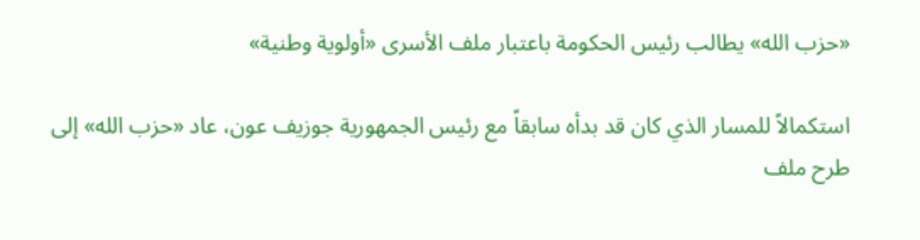«حزب الله» يطالب رئيس الحكومة باعتبار ملف الأسرى «أولوية وطنية»

استكمالاً للمسار الذي كان قد بدأه سابقاً مع رئيس الجمهورية جوزيف عون، عاد «حزب الله» إلى طرح ملف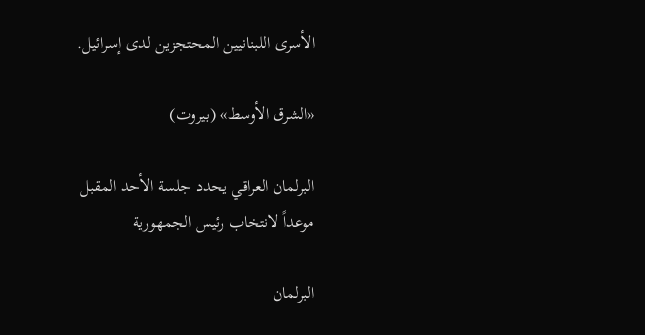الأسرى اللبنانيين المحتجزين لدى إسرائيل.

«الشرق الأوسط» (بيروت)

البرلمان العراقي يحدد جلسة الأحد المقبل موعداً لانتخاب رئيس الجمهورية

البرلمان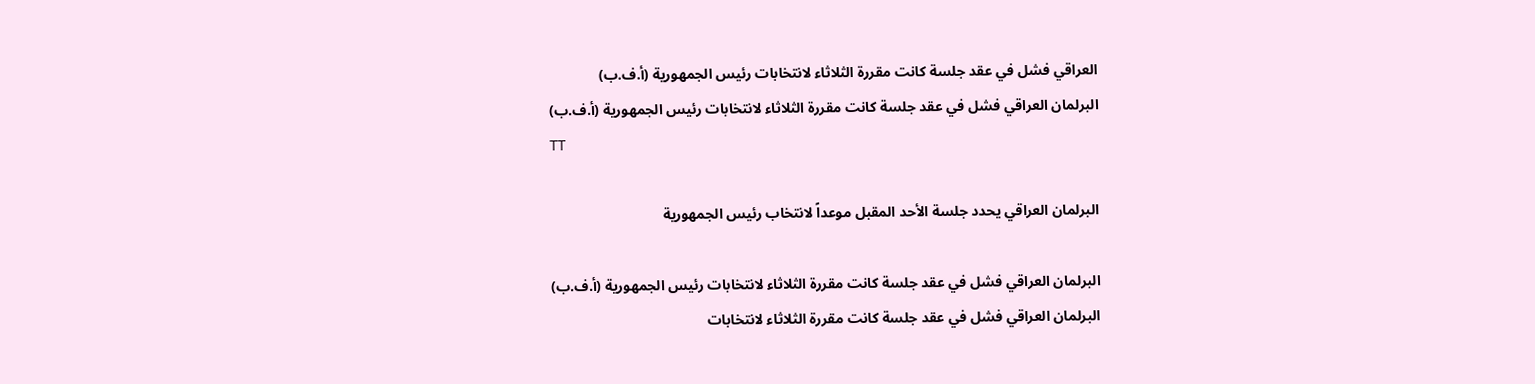العراقي فشل في عقد جلسة كانت مقررة الثلاثاء لانتخابات رئيس الجمهورية (أ.ف.ب)
البرلمان العراقي فشل في عقد جلسة كانت مقررة الثلاثاء لانتخابات رئيس الجمهورية (أ.ف.ب)
TT

البرلمان العراقي يحدد جلسة الأحد المقبل موعداً لانتخاب رئيس الجمهورية

البرلمان العراقي فشل في عقد جلسة كانت مقررة الثلاثاء لانتخابات رئيس الجمهورية (أ.ف.ب)
البرلمان العراقي فشل في عقد جلسة كانت مقررة الثلاثاء لانتخابات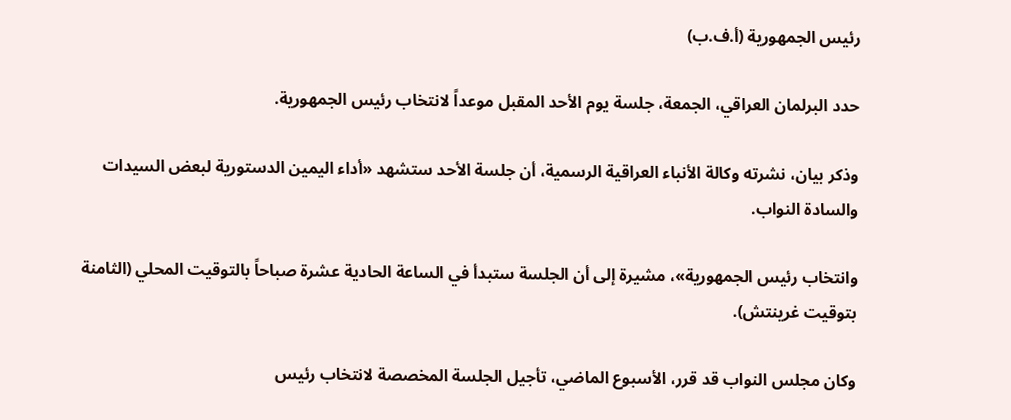رئيس الجمهورية (أ.ف.ب)

حدد البرلمان العراقي، الجمعة، جلسة يوم الأحد المقبل موعداً لانتخاب رئيس الجمهورية.

وذكر بيان، نشرته وكالة الأنباء العراقية الرسمية، أن جلسة الأحد ستشهد «أداء اليمين الدستورية لبعض السيدات والسادة النواب.

وانتخاب رئيس الجمهورية»، مشيرة إلى أن الجلسة ستبدأ في الساعة الحادية عشرة صباحاً بالتوقيت المحلي (الثامنة بتوقيت غرينتش).

وكان مجلس النواب قد قرر، الأسبوع الماضي، تأجيل الجلسة المخصصة لانتخاب رئيس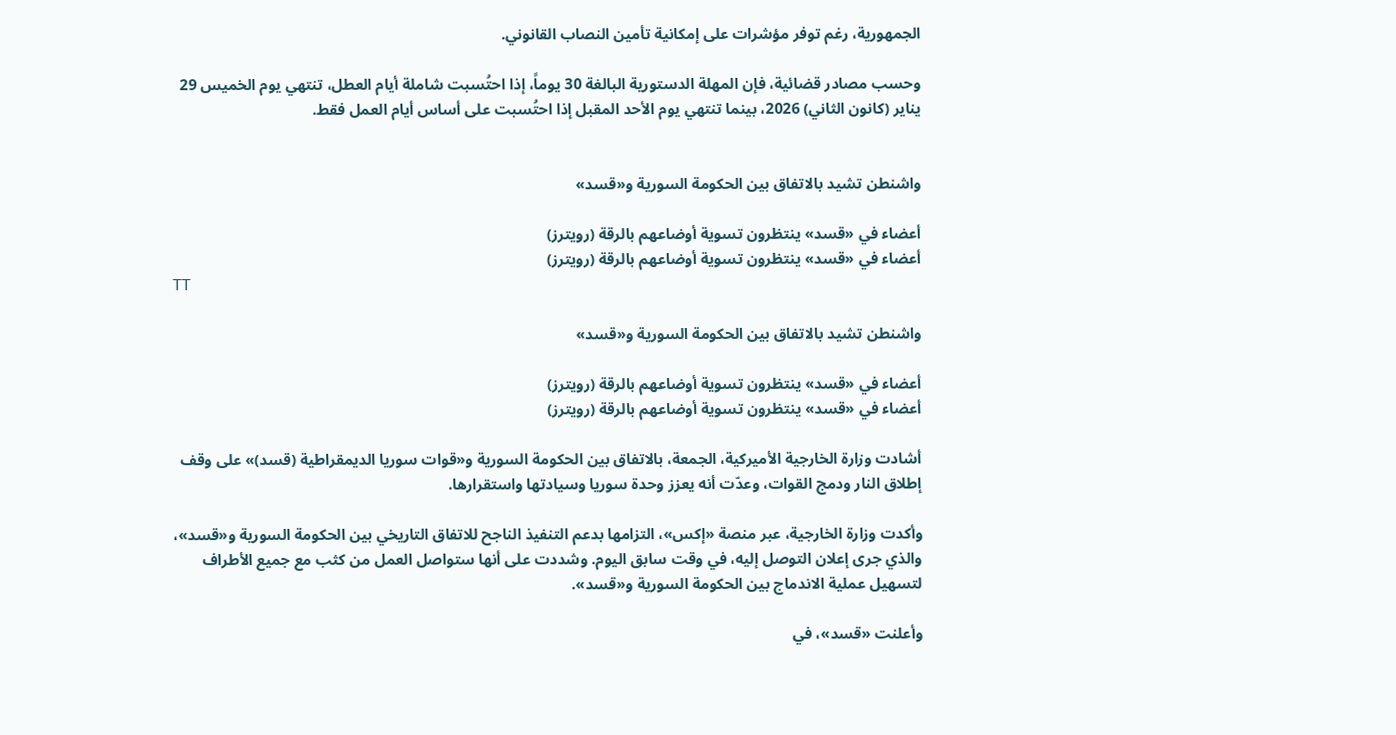الجمهورية، رغم توفر مؤشرات على إمكانية تأمين النصاب القانوني.

وحسب مصادر قضائية، فإن المهلة الدستورية البالغة 30 يوماً، إذا احتُسبت شاملة أيام العطل، تنتهي يوم الخميس 29 يناير (كانون الثاني) 2026، بينما تنتهي يوم الأحد المقبل إذا احتُسبت على أساس أيام العمل فقط.


واشنطن تشيد بالاتفاق بين الحكومة السورية و«قسد»

أعضاء في «قسد» ينتظرون تسوية أوضاعهم بالرقة (رويترز)
أعضاء في «قسد» ينتظرون تسوية أوضاعهم بالرقة (رويترز)
TT

واشنطن تشيد بالاتفاق بين الحكومة السورية و«قسد»

أعضاء في «قسد» ينتظرون تسوية أوضاعهم بالرقة (رويترز)
أعضاء في «قسد» ينتظرون تسوية أوضاعهم بالرقة (رويترز)

أشادت وزارة الخارجية الأميركية، الجمعة، بالاتفاق بين الحكومة السورية و«قوات سوريا الديمقراطية (قسد)» على وقف إطلاق النار ودمج القوات، وعدّت أنه يعزز وحدة سوريا وسيادتها واستقرارها.

وأكدت وزارة الخارجية، عبر منصة «إكس»، التزامها بدعم التنفيذ الناجح للاتفاق التاريخي بين الحكومة السورية و«قسد»، والذي جرى إعلان التوصل إليه، في وقت سابق اليوم. وشددت على أنها ستواصل العمل من كثب مع جميع الأطراف لتسهيل عملية الاندماج بين الحكومة السورية و«قسد».

وأعلنت «قسد»، في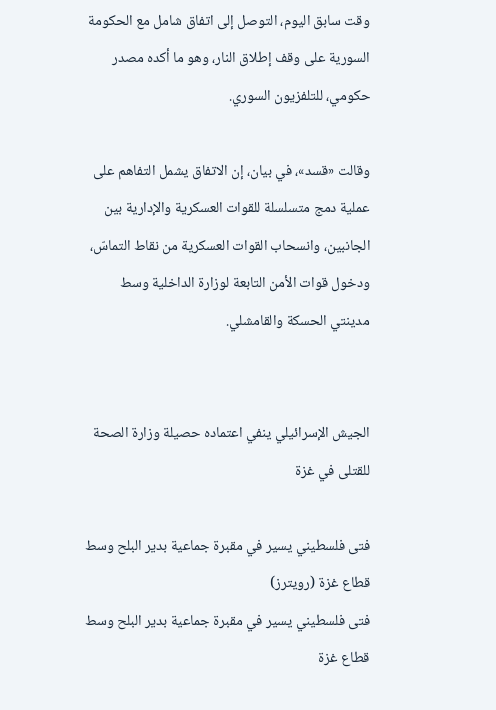وقت سابق اليوم، التوصل إلى اتفاق شامل مع الحكومة السورية على وقف إطلاق النار، وهو ما أكده مصدر حكومي، للتلفزيون السوري.

وقالت «قسد»، في بيان، إن الاتفاق يشمل التفاهم على عملية دمج متسلسلة للقوات العسكرية والإدارية بين الجانبين، وانسحاب القوات العسكرية من نقاط التماسّ، ودخول قوات الأمن التابعة لوزارة الداخلية وسط مدينتي الحسكة والقامشلي.


الجيش الإسرائيلي ينفي اعتماده حصيلة وزارة الصحة للقتلى في غزة

فتى فلسطيني يسير في مقبرة جماعية بدير البلح وسط قطاع غزة (رويترز)
فتى فلسطيني يسير في مقبرة جماعية بدير البلح وسط قطاع غزة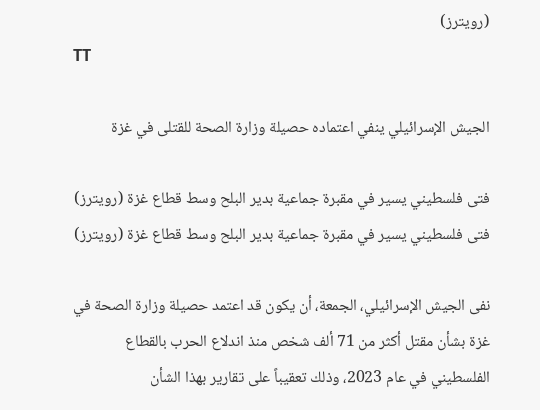(رويترز)
TT

الجيش الإسرائيلي ينفي اعتماده حصيلة وزارة الصحة للقتلى في غزة

فتى فلسطيني يسير في مقبرة جماعية بدير البلح وسط قطاع غزة (رويترز)
فتى فلسطيني يسير في مقبرة جماعية بدير البلح وسط قطاع غزة (رويترز)

نفى الجيش الإسرائيلي، الجمعة، أن يكون قد اعتمد حصيلة وزارة الصحة في غزة بشأن مقتل أكثر من 71 ألف شخص منذ اندلاع الحرب بالقطاع الفلسطيني في عام 2023، وذلك تعقيباً على تقارير بهذا الشأن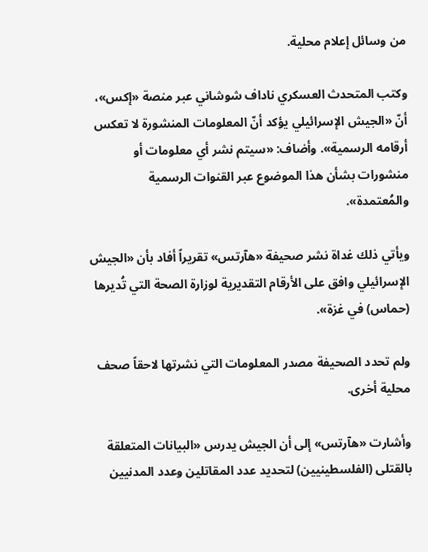من وسائل إعلام محلية.

وكتب المتحدث العسكري ناداف شوشاني عبر منصة «إكس»، أنّ «الجيش الإسرائيلي يؤكد أنّ المعلومات المنشورة لا تعكس أرقامه الرسمية». وأضاف: «سيتم نشر أي معلومات أو منشورات بشأن هذا الموضوع عبر القنوات الرسمية والمُعتمدة».

ويأتي ذلك غداة نشر صحيفة «هآرتس» تقريراً أفاد بأن «الجيش الإسرائيلي وافق على الأرقام التقديرية لوزارة الصحة التي تُديرها (حماس) في غزة».

ولم تحدد الصحيفة مصدر المعلومات التي نشرتها لاحقاً صحف محلية أخرى.

وأشارت «هآرتس» إلى أن الجيش يدرس «البيانات المتعلقة بالقتلى (الفلسطينيين) لتحديد عدد المقاتلين وعدد المدنيين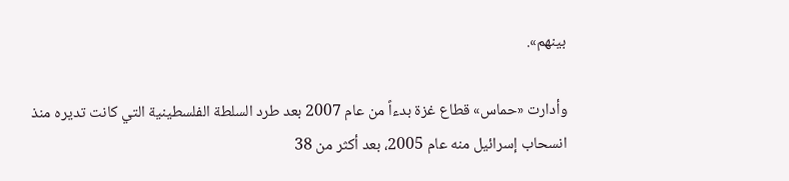بينهم».

وأدارت «حماس» قطاع غزة بدءاً من عام 2007 بعد طرد السلطة الفلسطينية التي كانت تديره منذ انسحاب إسرائيل منه عام 2005، بعد أكثر من 38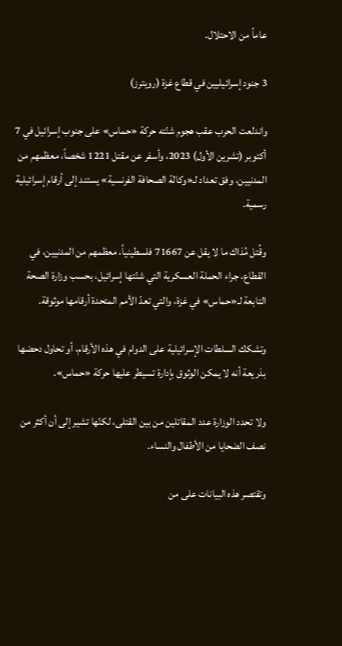عاماً من الاحتلال.

3 جنود إسرائيليين في قطاع غزة (رويترز)

واندلعت الحرب عقب هجوم شنّته حركة «حماس» على جنوب إسرائيل في 7 أكتوبر (تشرين الأول) 2023، وأسفر عن مقتل 1221 شخصاً، معظمهم من المدنيين، وفق تعداد لـ«وكالة الصحافة الفرنسية» يستند إلى أرقام إسرائيلية رسمية.

وقُتل مُذاك ما لا يقل عن 71667 فلسطينياً، معظمهم من المدنيين، في القطاع، جراء الحملة العسكرية التي شنّتها إسرائيل، بحسب وزارة الصحة التابعة لـ«حماس» في غزة، والتي تعدّ الأمم المتحدة أرقامها موثوقة.

وتشكك السلطات الإسرائيلية على الدوام في هذه الأرقام، أو تحاول دحضها بذريعة أنه لا يمكن الوثوق بإدارة تسيطر عليها حركة «حماس».

ولا تحدد الوزارة عدد المقاتلين من بين القتلى، لكنّها تشير إلى أن أكثر من نصف الضحايا من الأطفال والنساء.

وتقتصر هذه البيانات على من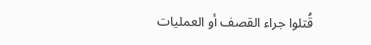قُتلوا جراء القصف أو العمليات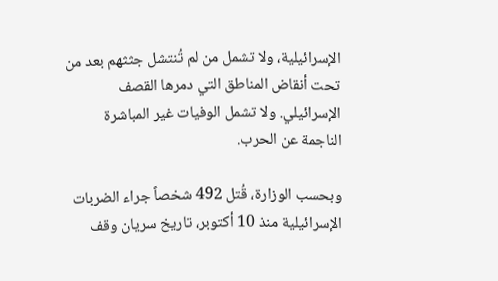الإسرائيلية، ولا تشمل من لم تُنتشل جثثهم بعد من تحت أنقاض المناطق التي دمرها القصف الإسرائيلي. ولا تشمل الوفيات غير المباشرة الناجمة عن الحرب.

وبحسب الوزارة، قُتل 492 شخصاً جراء الضربات الإسرائيلية منذ 10 أكتوبر، تاريخ سريان وقف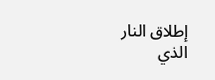إطلاق النار الذي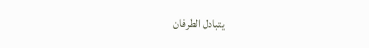يتبادل الطرفان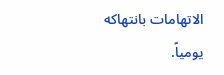الاتهامات بانتهاكه يومياً.